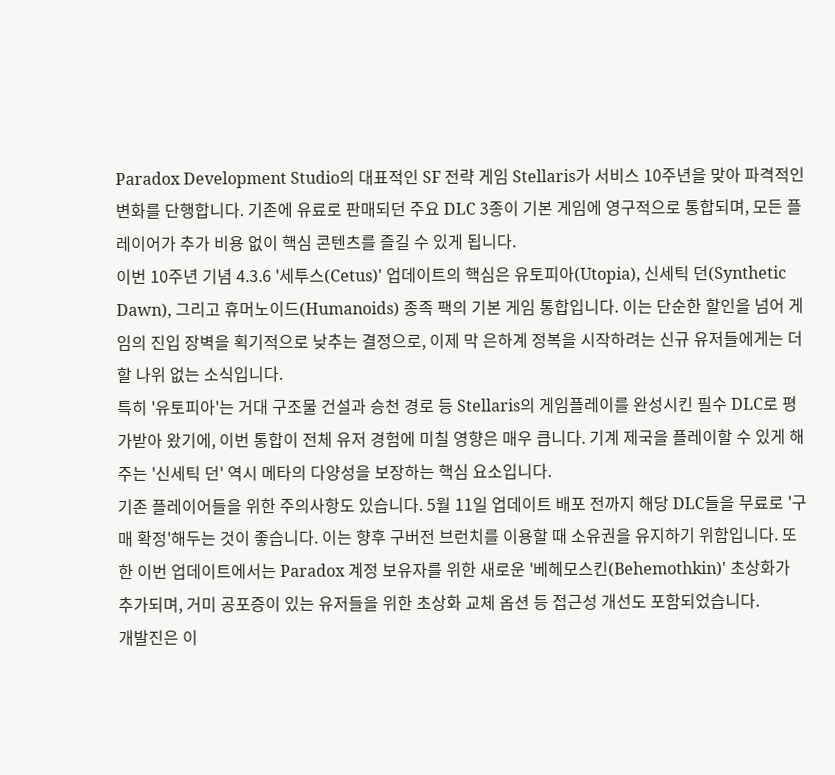Paradox Development Studio의 대표적인 SF 전략 게임 Stellaris가 서비스 10주년을 맞아 파격적인 변화를 단행합니다. 기존에 유료로 판매되던 주요 DLC 3종이 기본 게임에 영구적으로 통합되며, 모든 플레이어가 추가 비용 없이 핵심 콘텐츠를 즐길 수 있게 됩니다.
이번 10주년 기념 4.3.6 '세투스(Cetus)' 업데이트의 핵심은 유토피아(Utopia), 신세틱 던(Synthetic Dawn), 그리고 휴머노이드(Humanoids) 종족 팩의 기본 게임 통합입니다. 이는 단순한 할인을 넘어 게임의 진입 장벽을 획기적으로 낮추는 결정으로, 이제 막 은하계 정복을 시작하려는 신규 유저들에게는 더할 나위 없는 소식입니다.
특히 '유토피아'는 거대 구조물 건설과 승천 경로 등 Stellaris의 게임플레이를 완성시킨 필수 DLC로 평가받아 왔기에, 이번 통합이 전체 유저 경험에 미칠 영향은 매우 큽니다. 기계 제국을 플레이할 수 있게 해주는 '신세틱 던' 역시 메타의 다양성을 보장하는 핵심 요소입니다.
기존 플레이어들을 위한 주의사항도 있습니다. 5월 11일 업데이트 배포 전까지 해당 DLC들을 무료로 '구매 확정'해두는 것이 좋습니다. 이는 향후 구버전 브런치를 이용할 때 소유권을 유지하기 위함입니다. 또한 이번 업데이트에서는 Paradox 계정 보유자를 위한 새로운 '베헤모스킨(Behemothkin)' 초상화가 추가되며, 거미 공포증이 있는 유저들을 위한 초상화 교체 옵션 등 접근성 개선도 포함되었습니다.
개발진은 이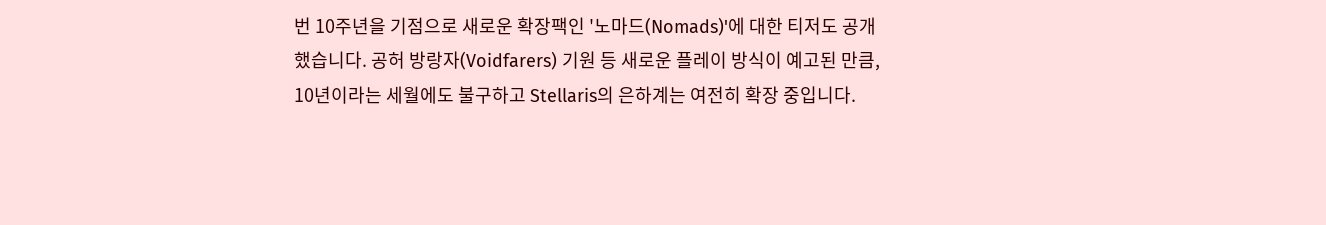번 10주년을 기점으로 새로운 확장팩인 '노마드(Nomads)'에 대한 티저도 공개했습니다. 공허 방랑자(Voidfarers) 기원 등 새로운 플레이 방식이 예고된 만큼, 10년이라는 세월에도 불구하고 Stellaris의 은하계는 여전히 확장 중입니다.